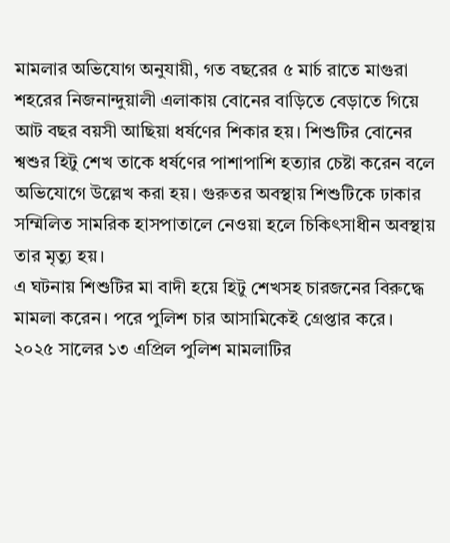মামলার অভিযোগ অনুযায়ী, গত বছরের ৫ মার্চ রাতে মাগুরা শহরের নিজনান্দুয়ালী এলাকায় বোনের বাড়িতে বেড়াতে গিয়ে আট বছর বয়সী আছিয়া ধর্ষণের শিকার হয়। শিশুটির বোনের শ্বশুর হিটু শেখ তাকে ধর্ষণের পাশাপাশি হত্যার চেষ্টা করেন বলে অভিযোগে উল্লেখ করা হয়। গুরুতর অবস্থায় শিশুটিকে ঢাকার সম্মিলিত সামরিক হাসপাতালে নেওয়া হলে চিকিৎসাধীন অবস্থায় তার মৃত্যু হয়।
এ ঘটনায় শিশুটির মা বাদী হয়ে হিটু শেখসহ চারজনের বিরুদ্ধে মামলা করেন। পরে পুলিশ চার আসামিকেই গ্রেপ্তার করে।
২০২৫ সালের ১৩ এপ্রিল পুলিশ মামলাটির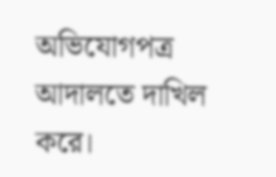অভিযোগপত্র আদালতে দাখিল করে।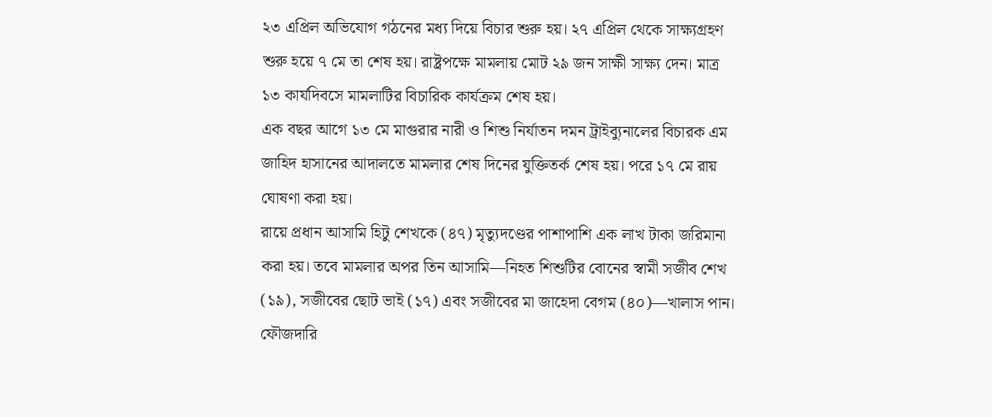২৩ এপ্রিল অভিযোগ গঠনের মধ্য দিয়ে বিচার শুরু হয়। ২৭ এপ্রিল থেকে সাক্ষ্যগ্রহণ শুরু হয়ে ৭ মে তা শেষ হয়। রাষ্ট্রপক্ষে মামলায় মোট ২৯ জন সাক্ষী সাক্ষ্য দেন। মাত্র ১৩ কার্যদিবসে মামলাটির বিচারিক কার্যক্রম শেষ হয়।
এক বছর আগে ১৩ মে মাগুরার নারী ও শিশু নির্যাতন দমন ট্রাইব্যুনালের বিচারক এম জাহিদ হাসানের আদালতে মামলার শেষ দিনের যুক্তিতর্ক শেষ হয়। পরে ১৭ মে রায় ঘোষণা করা হয়।
রায়ে প্রধান আসামি হিটু শেখকে (৪৭) মৃত্যুদণ্ডের পাশাপাশি এক লাখ টাকা জরিমানা করা হয়। তবে মামলার অপর তিন আসামি—নিহত শিশুটির বোনের স্বামী সজীব শেখ (১৯), সজীবের ছোট ভাই (১৭) এবং সজীবের মা জাহেদা বেগম (৪০)—খালাস পান।
ফৌজদারি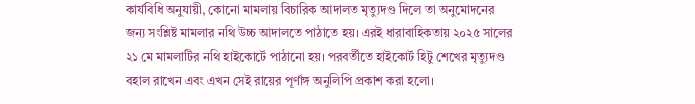কার্যবিধি অনুযায়ী, কোনো মামলায় বিচারিক আদালত মৃত্যুদণ্ড দিলে তা অনুমোদনের জন্য সংশ্লিষ্ট মামলার নথি উচ্চ আদালতে পাঠাতে হয়। এরই ধারাবাহিকতায় ২০২৫ সালের ২১ মে মামলাটির নথি হাইকোর্টে পাঠানো হয়। পরবর্তীতে হাইকোর্ট হিটু শেখের মৃত্যুদণ্ড বহাল রাখেন এবং এখন সেই রায়ের পূর্ণাঙ্গ অনুলিপি প্রকাশ করা হলো।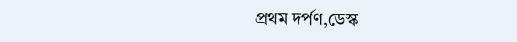প্রথম দর্পণ,ডেস্ক